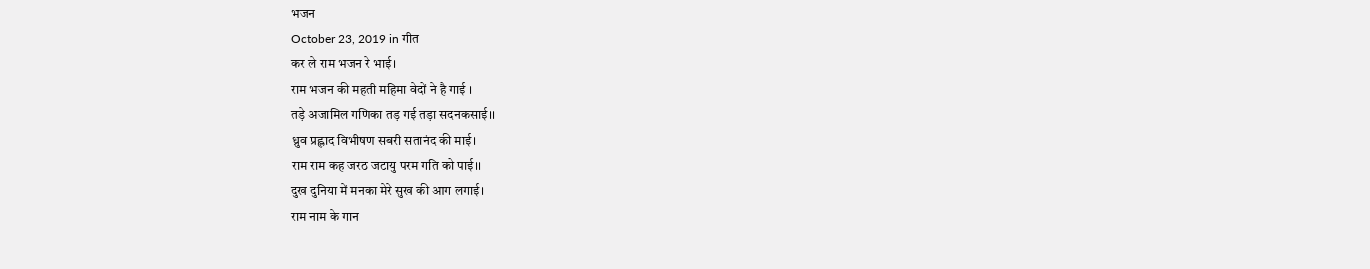भजन
October 23, 2019 in गीत
कर ले राम भजन रे भाई।
राम भजन की महती महिमा वेदों ने है गाई ।
तड़े अजामिल गणिका तड़ गई तड़ा सदनकसाई।।
ध्रुव प्रह्लाद विभीषण सबरी सतानंद की माई।
राम राम कह जरठ जटायु परम गति को पाई।।
दुख दुनिया में मनका मेरे सुख की आग लगाई।
राम नाम के गान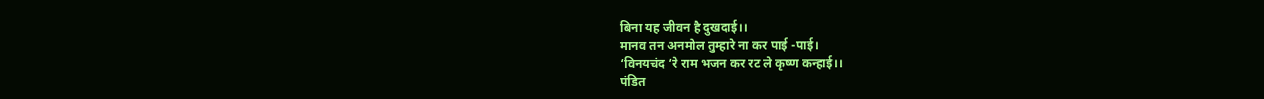बिना यह जीवन है दुखदाई।।
मानव तन अनमोल तुम्हारे ना कर पाई -पाई।
‘विनयचंद ‘रे राम भजन कर रट ले कृष्ण कन्हाई।।
पंडित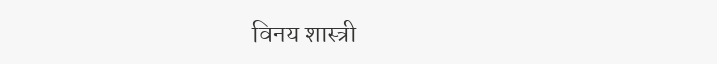विनय शास्त्री